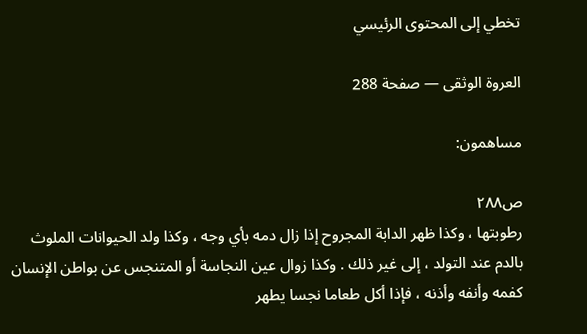تخطي إلى المحتوى الرئيسي

العروة الوثقى — صفحة 288

مساهمون:

ص٢٨٨
رطوبتها ، وكذا ظهر الدابة المجروح إذا زال دمه بأي وجه ، وكذا ولد الحيوانات الملوث بالدم عند التولد ، إلى غير ذلك . وكذا زوال عين النجاسة أو المتنجس عن بواطن الإنسان كفمه وأنفه وأذنه ، فإذا أكل طعاما نجسا يطهر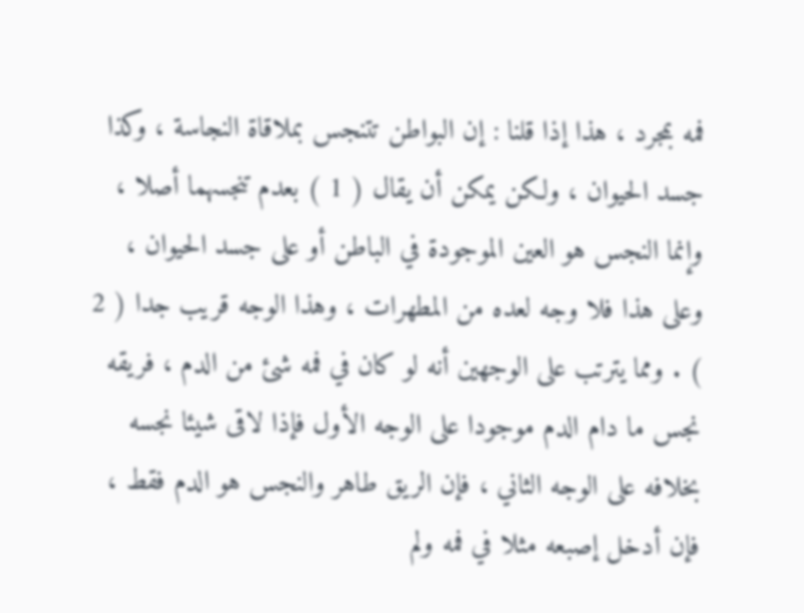فمه بمجرد ، هذا إذا قلنا : إن البواطن تتنجس بملاقاة النجاسة ، وكذا جسد الحيوان ، ولكن يمكن أن يقال ( 1 ) بعدم تنجسهما أصلا ، وإنما النجس هو العين الموجودة في الباطن أو على جسد الحيوان ، وعلى هذا فلا وجه لعده من المطهرات ، وهذا الوجه قريب جدا ( 2 ) . ومما يترتب على الوجهين أنه لو كان في فمه شئ من الدم ، فريقه نجس ما دام الدم موجودا على الوجه الأول فإذا لاقى شيئا نجسه بخلافه على الوجه الثاني ، فإن الريق طاهر والنجس هو الدم فقط ، فإن أدخل إصبعه مثلا في فمه ولم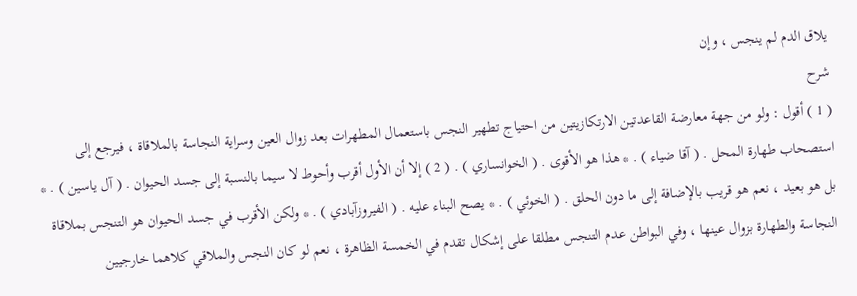يلاق الدم لم ينجس ، وإن
شرح
( 1 ) أقول : ولو من جهة معارضة القاعدتين الارتكازيتين من احتياج تطهير النجس باستعمال المطهرات بعد زوال العين وسراية النجاسة بالملاقاة ، فيرجع إلى استصحاب طهارة المحل . ( آقا ضياء ) . * هذا هو الأقوى . ( الخوانساري ) . ( 2 ) إلا أن الأول أقرب وأحوط لا سيما بالنسبة إلى جسد الحيوان . ( آل ياسين ) . * بل هو بعيد ، نعم هو قريب بالإضافة إلى ما دون الحلق . ( الخوئي ) . * يصح البناء عليه . ( الفيروزآبادي ) . * ولكن الأقرب في جسد الحيوان هو التنجس بملاقاة النجاسة والطهارة بزوال عينها ، وفي البواطن عدم التنجس مطلقا على إشكال تقدم في الخمسة الظاهرة ، نعم لو كان النجس والملاقي كلاهما خارجيين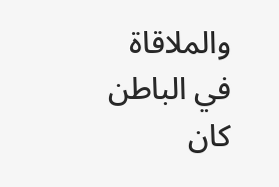والملاقاة في الباطن كان